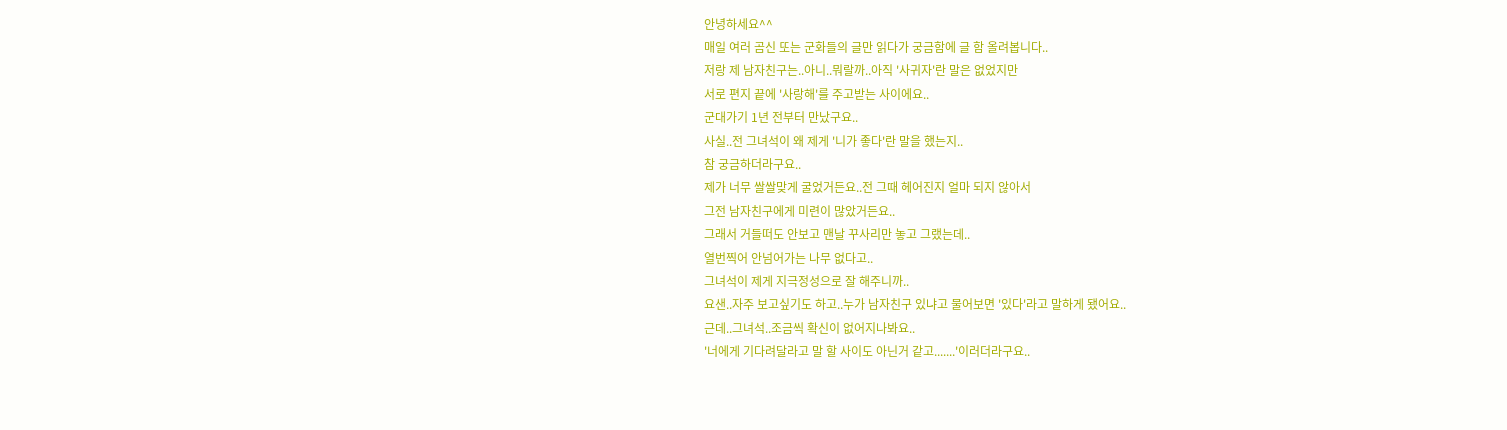안녕하세요^^
매일 여러 곰신 또는 군화들의 글만 읽다가 궁금함에 글 함 올려봅니다..
저랑 제 남자친구는..아니..뭐랄까..아직 '사귀자'란 말은 없었지만
서로 편지 끝에 '사랑해'를 주고받는 사이에요..
군대가기 1년 전부터 만났구요..
사실..전 그녀석이 왜 제게 '니가 좋다'란 말을 했는지..
참 궁금하더라구요..
제가 너무 쌀쌀맞게 굴었거든요..전 그때 헤어진지 얼마 되지 않아서
그전 남자친구에게 미련이 많았거든요..
그래서 거들떠도 안보고 맨날 꾸사리만 놓고 그랬는데..
열번찍어 안넘어가는 나무 없다고..
그녀석이 제게 지극정성으로 잘 해주니까..
요샌..자주 보고싶기도 하고..누가 남자친구 있냐고 물어보면 '있다'라고 말하게 됐어요..
근데..그녀석..조금씩 확신이 없어지나봐요..
'너에게 기다려달라고 말 할 사이도 아닌거 같고.......'이러더라구요..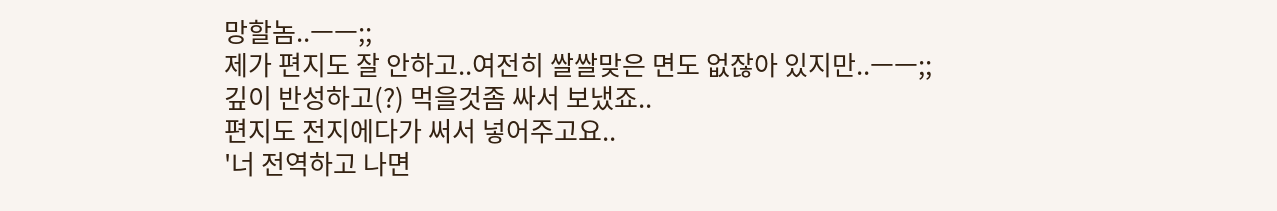망할놈..ㅡㅡ;;
제가 편지도 잘 안하고..여전히 쌀쌀맞은 면도 없잖아 있지만..ㅡㅡ;;
깊이 반성하고(?) 먹을것좀 싸서 보냈죠..
편지도 전지에다가 써서 넣어주고요..
'너 전역하고 나면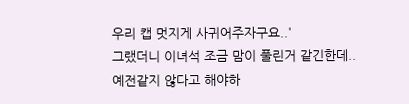우리 캡 멋지게 사귀어주자구요..'
그랬더니 이녀석 조금 맘이 풀린거 같긴한데..
예전같지 않다고 해야하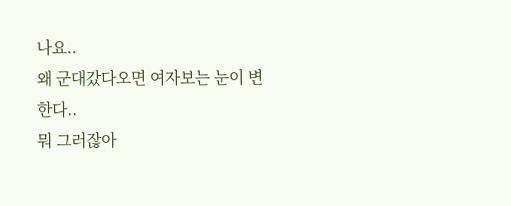나요..
왜 군대갔다오면 여자보는 눈이 변한다..
뭐 그러잖아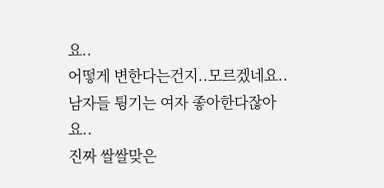요..
어떻게 변한다는건지..모르겠네요..
남자들 튕기는 여자 좋아한다잖아요..
진짜 쌀쌀맞은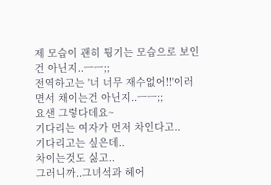제 모습이 괜히 튕기는 모습으로 보인건 아닌지..ㅡㅡ;;
전역하고는 '너 너무 재수없어!!'이러면서 채이는건 아닌지..ㅡㅡ;;
요샌 그렇다데요~
기다리는 여자가 먼저 차인다고..
기다리고는 싶은데..
차이는것도 싫고..
그러니까..그녀석과 헤어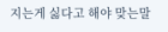지는게 싫다고 해야 맞는말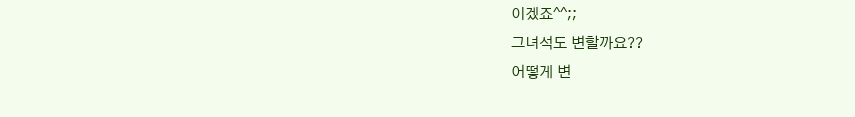이겠죠^^;;
그녀석도 변할까요??
어떻게 변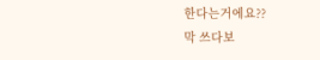한다는거에요??
막 쓰다보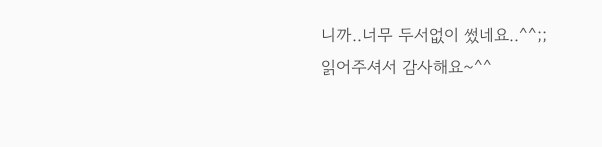니까..너무 두서없이 썼네요..^^;;
읽어주셔서 감사해요~^^